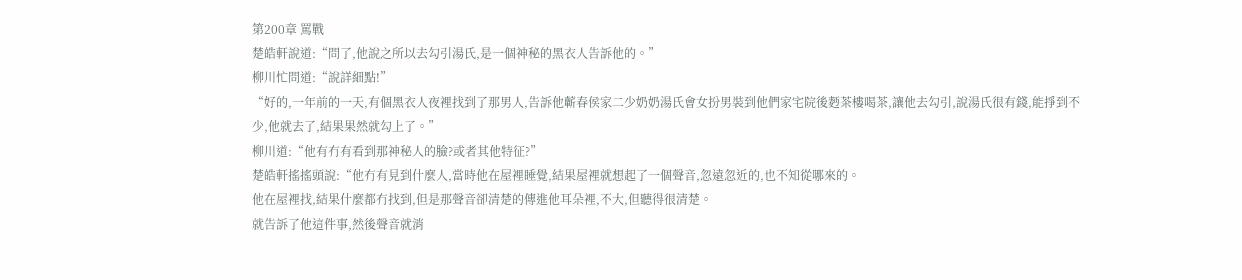第200章 罵戰
楚皓軒說道:“問了,他說之所以去勾引湯氏,是一個神秘的黑衣人告訴他的。”
柳川忙問道:“說詳細點!”
“好的,一年前的一天,有個黑衣人夜裡找到了那男人,告訴他蘄春侯家二少奶奶湯氏會女扮男裝到他們家宅院後麪茶樓喝茶,讓他去勾引,說湯氏很有錢,能掙到不少,他就去了,結果果然就勾上了。”
柳川道:“他有冇有看到那神秘人的臉?或者其他特征?”
楚皓軒搖搖頭說:“他冇有見到什麼人,當時他在屋裡睡覺,結果屋裡就想起了一個聲音,忽遠忽近的,也不知從哪來的。
他在屋裡找,結果什麼都冇找到,但是那聲音卻清楚的傳進他耳朵裡,不大,但聽得很清楚。
就告訴了他這件事,然後聲音就消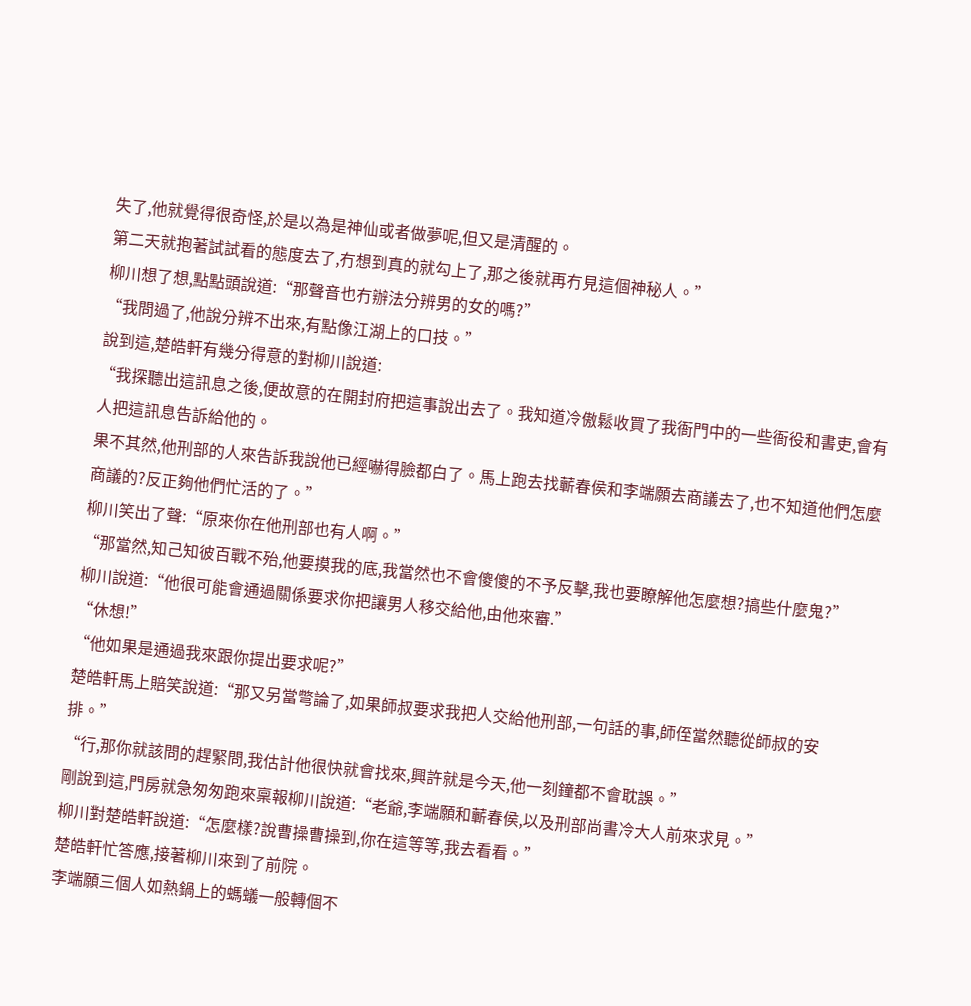失了,他就覺得很奇怪,於是以為是神仙或者做夢呢,但又是清醒的。
第二天就抱著試試看的態度去了,冇想到真的就勾上了,那之後就再冇見這個神秘人。”
柳川想了想,點點頭說道:“那聲音也冇辦法分辨男的女的嗎?”
“我問過了,他說分辨不出來,有點像江湖上的口技。”
說到這,楚皓軒有幾分得意的對柳川說道:
“我探聽出這訊息之後,便故意的在開封府把這事說出去了。我知道冷傲鬆收買了我衙門中的一些衙役和書吏,會有人把這訊息告訴給他的。
果不其然,他刑部的人來告訴我說他已經嚇得臉都白了。馬上跑去找蘄春侯和李端願去商議去了,也不知道他們怎麼商議的?反正夠他們忙活的了。”
柳川笑出了聲:“原來你在他刑部也有人啊。”
“那當然,知己知彼百戰不殆,他要摸我的底,我當然也不會傻傻的不予反擊,我也要瞭解他怎麼想?搞些什麼鬼?”
柳川說道:“他很可能會通過關係要求你把讓男人移交給他,由他來審.”
“休想!”
“他如果是通過我來跟你提出要求呢?”
楚皓軒馬上賠笑說道:“那又另當彆論了,如果師叔要求我把人交給他刑部,一句話的事,師侄當然聽從師叔的安排。”
“行,那你就該問的趕緊問,我估計他很快就會找來,興許就是今天,他一刻鐘都不會耽誤。”
剛說到這,門房就急匆匆跑來稟報柳川說道:“老爺,李端願和蘄春侯,以及刑部尚書冷大人前來求見。”
柳川對楚皓軒說道:“怎麼樣?說曹操曹操到,你在這等等,我去看看。”
楚皓軒忙答應,接著柳川來到了前院。
李端願三個人如熱鍋上的螞蟻一般轉個不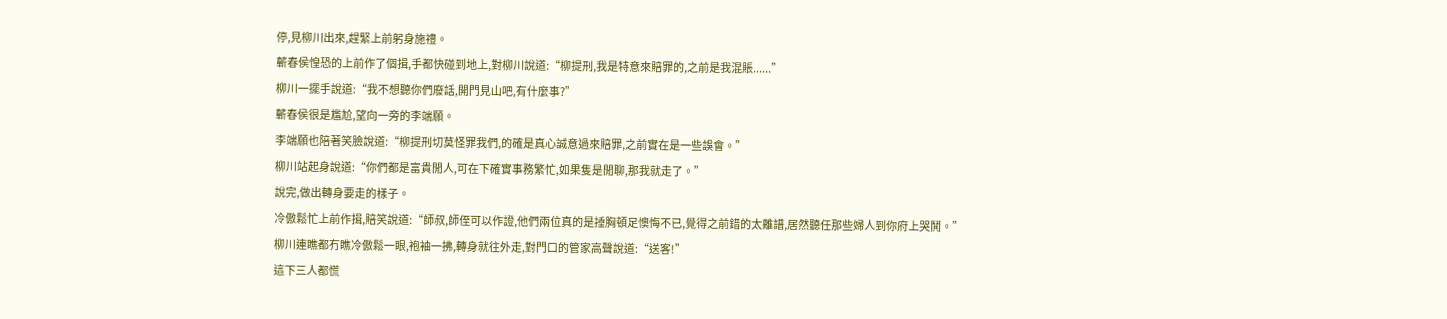停,見柳川出來,趕緊上前躬身施禮。
蘄春侯惶恐的上前作了個揖,手都快碰到地上,對柳川說道:“柳提刑,我是特意來賠罪的,之前是我混賬......”
柳川一擺手說道:“我不想聽你們廢話,開門見山吧,有什麼事?”
蘄春侯很是尷尬,望向一旁的李端願。
李端願也陪著笑臉說道:“柳提刑切莫怪罪我們,的確是真心誠意過來賠罪,之前實在是一些誤會。”
柳川站起身說道:“你們都是富貴閒人,可在下確實事務繁忙,如果隻是閒聊,那我就走了。”
說完,做出轉身要走的樣子。
冷傲鬆忙上前作揖,賠笑說道:“師叔,師侄可以作證,他們兩位真的是捶胸頓足懊悔不已,覺得之前錯的太離譜,居然聽任那些婦人到你府上哭鬨。”
柳川連瞧都冇瞧冷傲鬆一眼,袍袖一拂,轉身就往外走,對門口的管家高聲說道:“送客!”
這下三人都慌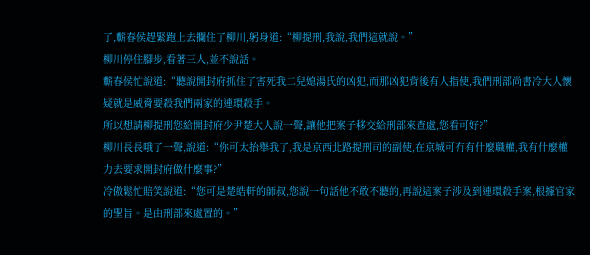了,蘄春侯趕緊跑上去攔住了柳川,躬身道:“柳提刑,我說,我們這就說。”
柳川停住腳步,看著三人,並不說話。
蘄春侯忙說道:“聽說開封府抓住了害死我二兒媳湯氏的凶犯,而那凶犯背後有人指使,我們刑部尚書冷大人懷疑就是威脅要殺我們兩家的連環殺手。
所以想請柳提刑您給開封府少尹楚大人說一聲,讓他把案子移交給刑部來查處,您看可好?”
柳川長長哦了一聲,說道:“你可太抬舉我了,我是京西北路提刑司的副使,在京城可冇有什麼職權,我有什麼權力去要求開封府做什麼事?”
冷傲鬆忙賠笑說道:“您可是楚皓軒的師叔,您說一句話他不敢不聽的,再說這案子涉及到連環殺手案,根據官家的聖旨。是由刑部來處置的。”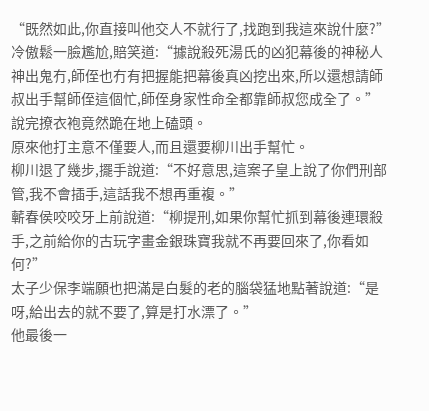“既然如此,你直接叫他交人不就行了,找跑到我這來說什麼?”
冷傲鬆一臉尷尬,賠笑道:“據說殺死湯氏的凶犯幕後的神秘人神出鬼冇,師侄也冇有把握能把幕後真凶挖出來,所以還想請師叔出手幫師侄這個忙,師侄身家性命全都靠師叔您成全了。”
說完撩衣袍竟然跪在地上磕頭。
原來他打主意不僅要人,而且還要柳川出手幫忙。
柳川退了幾步,擺手說道:“不好意思,這案子皇上說了你們刑部管,我不會插手,這話我不想再重複。”
蘄春侯咬咬牙上前說道:“柳提刑,如果你幫忙抓到幕後連環殺手,之前給你的古玩字畫金銀珠寶我就不再要回來了,你看如何?”
太子少保李端願也把滿是白髮的老的腦袋猛地點著說道:“是呀,給出去的就不要了,算是打水漂了。”
他最後一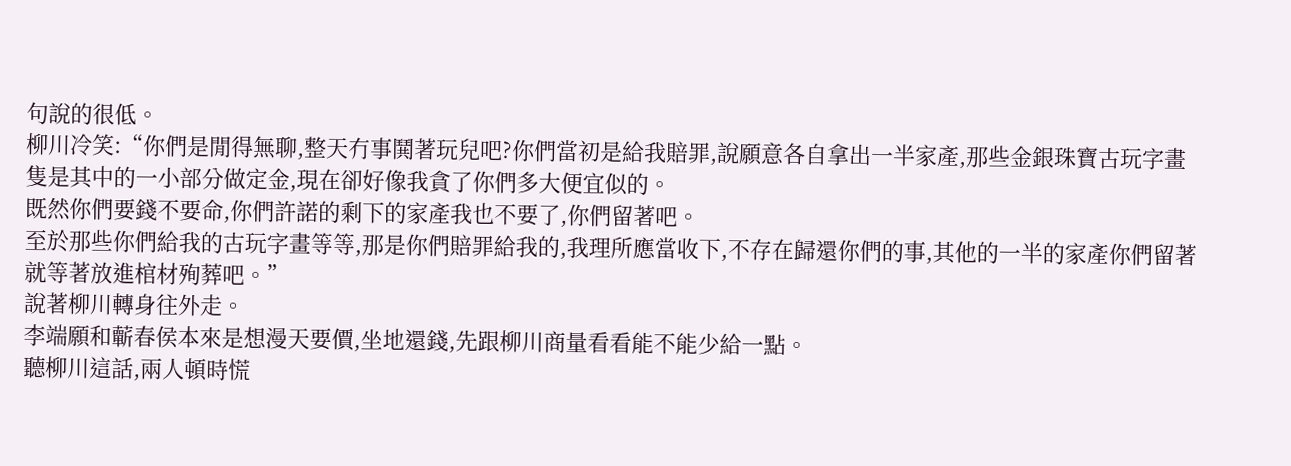句說的很低。
柳川冷笑:“你們是閒得無聊,整天冇事鬨著玩兒吧?你們當初是給我賠罪,說願意各自拿出一半家產,那些金銀珠寶古玩字畫隻是其中的一小部分做定金,現在卻好像我貪了你們多大便宜似的。
既然你們要錢不要命,你們許諾的剩下的家產我也不要了,你們留著吧。
至於那些你們給我的古玩字畫等等,那是你們賠罪給我的,我理所應當收下,不存在歸還你們的事,其他的一半的家產你們留著就等著放進棺材殉葬吧。”
說著柳川轉身往外走。
李端願和蘄春侯本來是想漫天要價,坐地還錢,先跟柳川商量看看能不能少給一點。
聽柳川這話,兩人頓時慌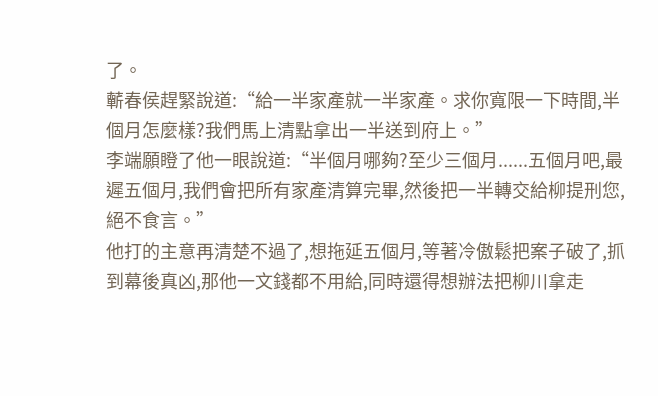了。
蘄春侯趕緊說道:“給一半家產就一半家產。求你寬限一下時間,半個月怎麼樣?我們馬上清點拿出一半送到府上。”
李端願瞪了他一眼說道:“半個月哪夠?至少三個月......五個月吧,最遲五個月,我們會把所有家產清算完畢,然後把一半轉交給柳提刑您,絕不食言。”
他打的主意再清楚不過了,想拖延五個月,等著冷傲鬆把案子破了,抓到幕後真凶,那他一文錢都不用給,同時還得想辦法把柳川拿走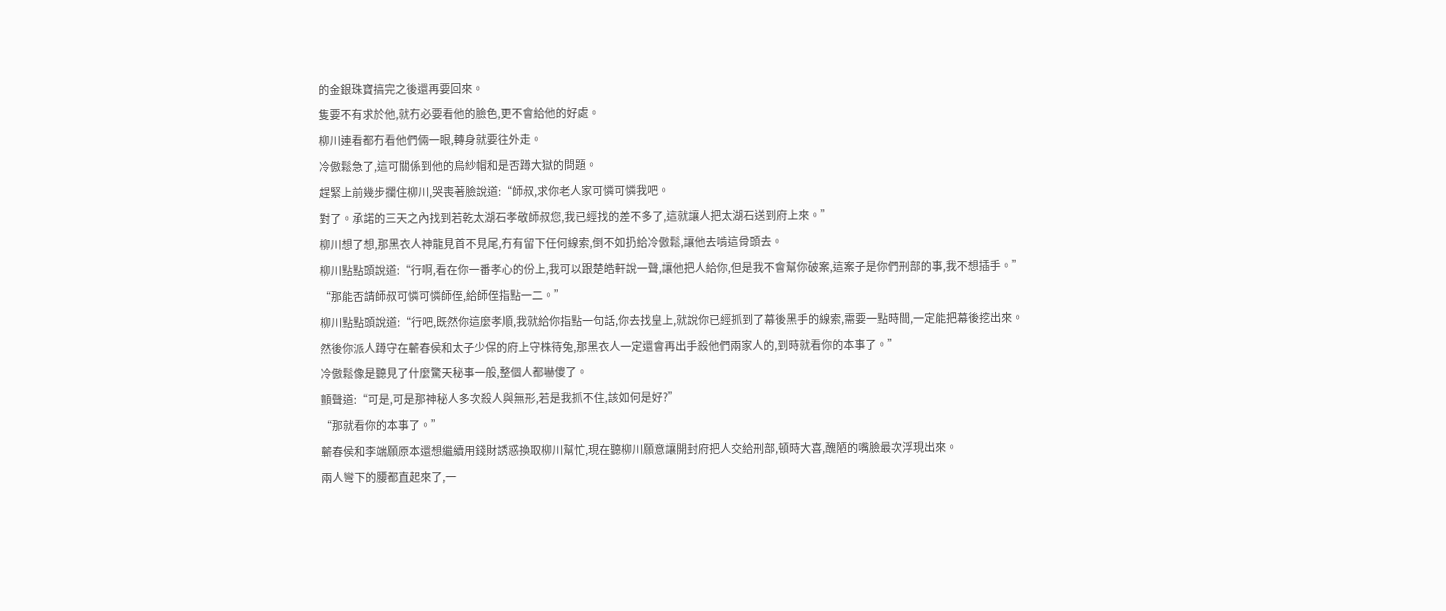的金銀珠寶搞完之後還再要回來。
隻要不有求於他,就冇必要看他的臉色,更不會給他的好處。
柳川連看都冇看他們倆一眼,轉身就要往外走。
冷傲鬆急了,這可關係到他的烏紗帽和是否蹲大獄的問題。
趕緊上前幾步攔住柳川,哭喪著臉說道:“師叔,求你老人家可憐可憐我吧。
對了。承諾的三天之內找到若乾太湖石孝敬師叔您,我已經找的差不多了,這就讓人把太湖石送到府上來。”
柳川想了想,那黑衣人神龍見首不見尾,冇有留下任何線索,倒不如扔給冷傲鬆,讓他去啃這骨頭去。
柳川點點頭說道:“行啊,看在你一番孝心的份上,我可以跟楚皓軒說一聲,讓他把人給你,但是我不會幫你破案,這案子是你們刑部的事,我不想插手。”
“那能否請師叔可憐可憐師侄,給師侄指點一二。”
柳川點點頭說道:“行吧,既然你這麼孝順,我就給你指點一句話,你去找皇上,就說你已經抓到了幕後黑手的線索,需要一點時間,一定能把幕後挖出來。
然後你派人蹲守在蘄春侯和太子少保的府上守株待兔,那黑衣人一定還會再出手殺他們兩家人的,到時就看你的本事了。”
冷傲鬆像是聽見了什麼驚天秘事一般,整個人都嚇傻了。
顫聲道:“可是,可是那神秘人多次殺人與無形,若是我抓不住,該如何是好?”
“那就看你的本事了。”
蘄春侯和李端願原本還想繼續用錢財誘惑換取柳川幫忙,現在聽柳川願意讓開封府把人交給刑部,頓時大喜,醜陋的嘴臉最次浮現出來。
兩人彎下的腰都直起來了,一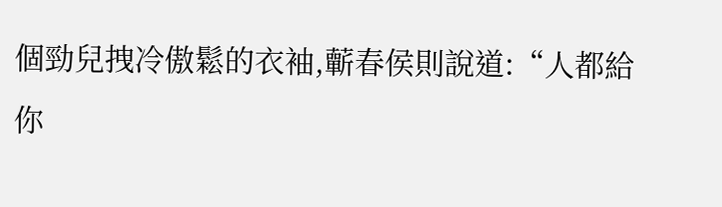個勁兒拽冷傲鬆的衣袖,蘄春侯則說道:“人都給你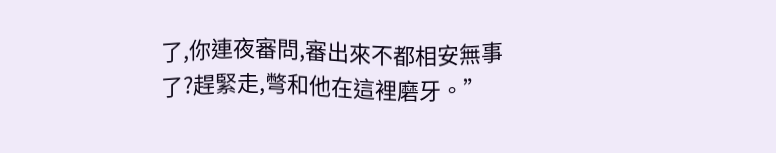了,你連夜審問,審出來不都相安無事了?趕緊走,彆和他在這裡磨牙。”